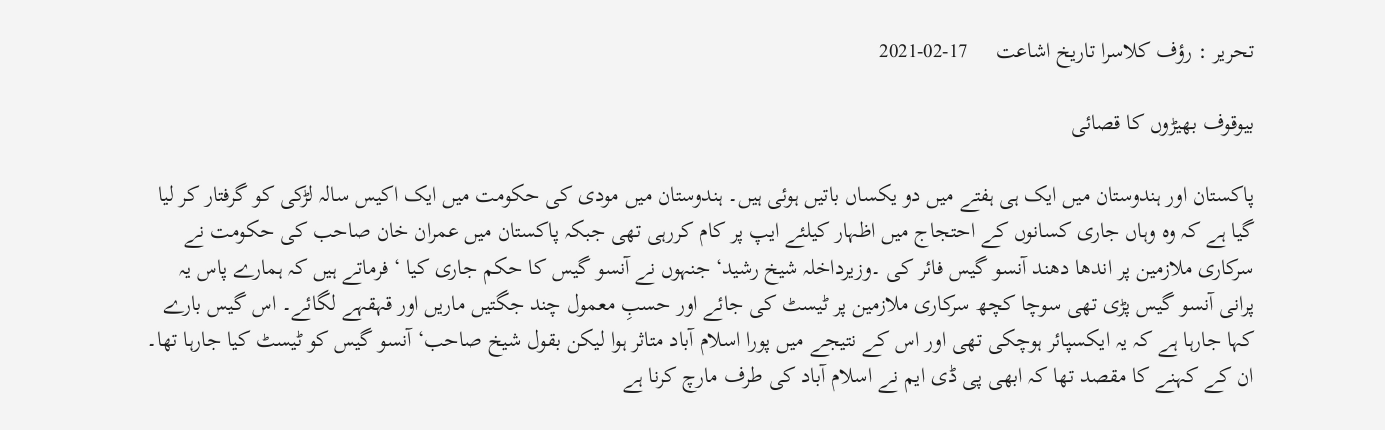تحریر : رؤف کلاسرا تاریخ اشاعت     17-02-2021

بیوقوف بھیڑوں کا قصائی

پاکستان اور ہندوستان میں ایک ہی ہفتے میں دو یکساں باتیں ہوئی ہیں۔ ہندوستان میں مودی کی حکومت میں ایک اکیس سالہ لڑکی کو گرفتار کر لیا گیا ہے کہ وہ وہاں جاری کسانوں کے احتجاج میں اظہار کیلئے ایپ پر کام کررہی تھی جبکہ پاکستان میں عمران خان صاحب کی حکومت نے سرکاری ملازمین پر اندھا دھند آنسو گیس فائر کی ۔وزیرداخلہ شیخ رشید‘ جنہوں نے آنسو گیس کا حکم جاری کیا ‘ فرماتے ہیں کہ ہمارے پاس یہ پرانی آنسو گیس پڑی تھی سوچا کچھ سرکاری ملازمین پر ٹیسٹ کی جائے اور حسبِ معمول چند جگتیں ماریں اور قہقہے لگائے۔ اس گیس بارے کہا جارہا ہے کہ یہ ایکسپائر ہوچکی تھی اور اس کے نتیجے میں پورا اسلام آباد متاثر ہوا لیکن بقول شیخ صاحب‘ آنسو گیس کو ٹیسٹ کیا جارہا تھا۔ ان کے کہنے کا مقصد تھا کہ ابھی پی ڈی ایم نے اسلام آباد کی طرف مارچ کرنا ہے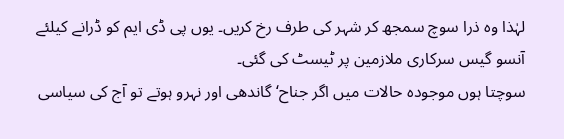لہٰذا وہ ذرا سوچ سمجھ کر شہر کی طرف رخ کریں۔ یوں پی ڈی ایم کو ڈرانے کیلئے آنسو گیس سرکاری ملازمین پر ٹیسٹ کی گئی۔
سوچتا ہوں موجودہ حالات میں اگر جناح‘ گاندھی اور نہرو ہوتے تو آج کی سیاسی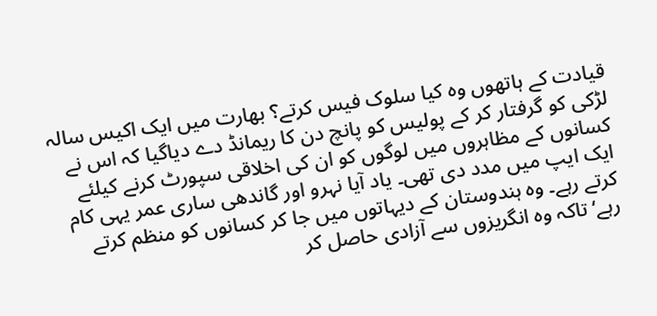قیادت کے ہاتھوں وہ کیا سلوک فیس کرتے؟ بھارت میں ایک اکیس سالہ لڑکی کو گرفتار کر کے پولیس کو پانچ دن کا ریمانڈ دے دیاگیا کہ اس نے کسانوں کے مظاہروں میں لوگوں کو ان کی اخلاقی سپورٹ کرنے کیلئے ایک ایپ میں مدد دی تھی۔ یاد آیا نہرو اور گاندھی ساری عمر یہی کام کرتے رہے۔ وہ ہندوستان کے دیہاتوں میں جا کر کسانوں کو منظم کرتے رہے‘تاکہ وہ انگریزوں سے آزادی حاصل کر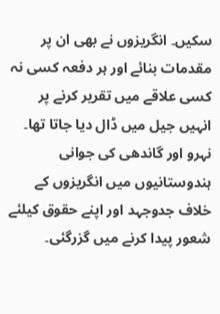سکیں۔ انگریزوں نے بھی ان پر مقدمات بنائے اور ہر دفعہ کسی نہ کسی علاقے میں تقریر کرنے پر انہیں جیل میں ڈال دیا جاتا تھا۔ نہرو اور گاندھی کی جوانی ہندوستانیوں میں انگریزوں کے خلاف جدوجہد اور اپنے حقوق کیلئے شعور پیدا کرنے میں گزرگئی۔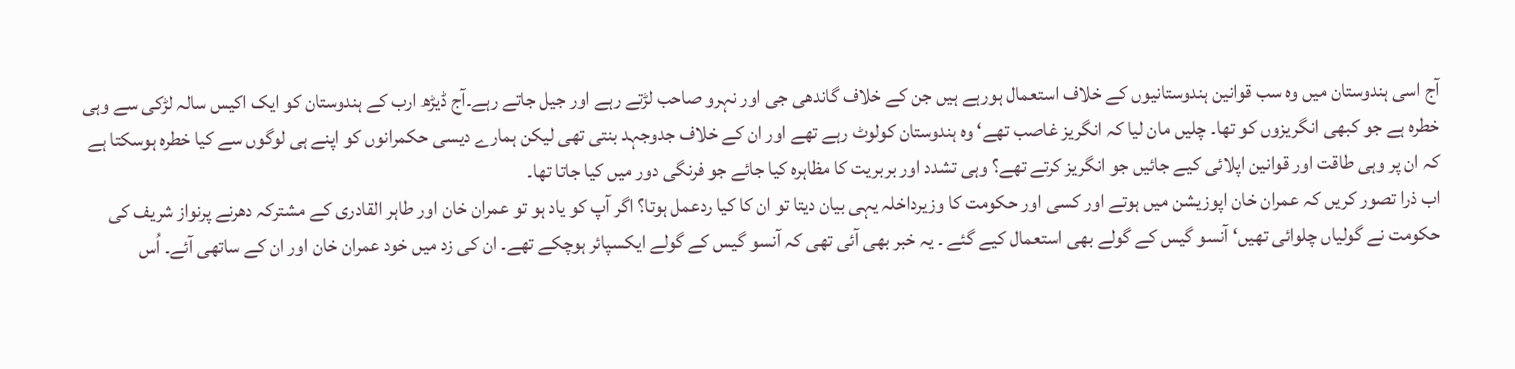آج اسی ہندوستان میں وہ سب قوانین ہندوستانیوں کے خلاف استعمال ہورہے ہیں جن کے خلاف گاندھی جی اور نہرو صاحب لڑتے رہے اور جیل جاتے رہے۔آج ڈیڑھ ارب کے ہندوستان کو ایک اکیس سالہ لڑکی سے وہی خطرہ ہے جو کبھی انگریزوں کو تھا۔ چلیں مان لیا کہ انگریز غاصب تھے‘ وہ ہندوستان کولوٹ رہے تھے اور ان کے خلاف جدوجہد بنتی تھی لیکن ہمارے دیسی حکمرانوں کو اپنے ہی لوگوں سے کیا خطرہ ہوسکتا ہے کہ ان پر وہی طاقت اور قوانین اپلائی کیے جائیں جو انگریز کرتے تھے؟ وہی تشدد اور بربریت کا مظاہرہ کیا جائے جو فرنگی دور میں کیا جاتا تھا۔
اب ذرا تصور کریں کہ عمران خان اپوزیشن میں ہوتے اور کسی اور حکومت کا وزیرداخلہ یہی بیان دیتا تو ان کا کیا ردعمل ہوتا؟ اگر آپ کو یاد ہو تو عمران خان اور طاہر القادری کے مشترکہ دھرنے پرنواز شریف کی حکومت نے گولیاں چلوائی تھیں‘ آنسو گیس کے گولے بھی استعمال کیے گئے ۔ یہ خبر بھی آئی تھی کہ آنسو گیس کے گولے ایکسپائر ہوچکے تھے۔ ان کی زد میں خود عمران خان اور ان کے ساتھی آئے۔ اُس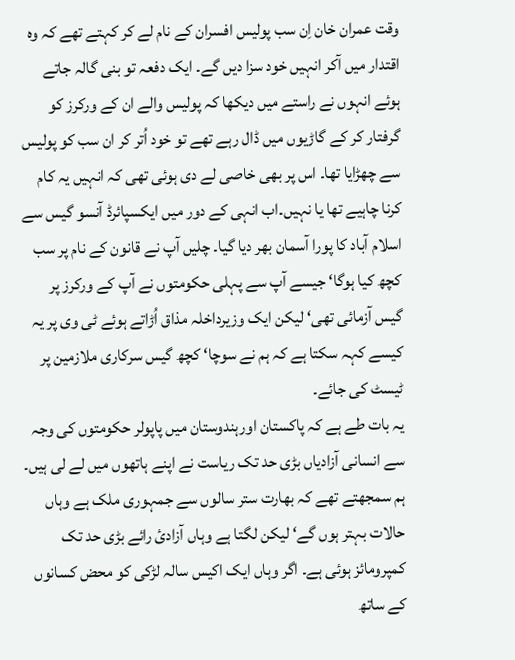وقت عمران خان اِن سب پولیس افسران کے نام لے کر کہتے تھے کہ وہ اقتدار میں آکر انہیں خود سزا دیں گے۔ ایک دفعہ تو بنی گالہ جاتے ہوئے انہوں نے راستے میں دیکھا کہ پولیس والے ان کے ورکرز کو گرفتار کر کے گاڑیوں میں ڈال رہے تھے تو خود اُتر کر ان سب کو پولیس سے چھڑایا تھا۔ اس پر بھی خاصی لے دی ہوئی تھی کہ انہیں یہ کام کرنا چاہیے تھا یا نہیں۔اب انہی کے دور میں ایکسپائرڈ آنسو گیس سے اسلام آباد کا پورا آسمان بھر دیا گیا۔ چلیں آپ نے قانون کے نام پر سب کچھ کیا ہوگا‘ جیسے آپ سے پہلی حکومتوں نے آپ کے ورکرز پر گیس آزمائی تھی‘ لیکن ایک وزیرداخلہ مذاق اُڑاتے ہوئے ٹی وی پر یہ کیسے کہہ سکتا ہے کہ ہم نے سوچا‘ کچھ گیس سرکاری ملازمین پر ٹیسٹ کی جائے۔
یہ بات طے ہے کہ پاکستان اورہندوستان میں پاپولر حکومتوں کی وجہ سے انسانی آزادیاں بڑی حد تک ریاست نے اپنے ہاتھوں میں لے لی ہیں۔ ہم سمجھتے تھے کہ بھارت ستر سالوں سے جمہوری ملک ہے وہاں حالات بہتر ہوں گے‘ لیکن لگتا ہے وہاں آزادیٔ رائے بڑی حد تک کمپرومائز ہوئی ہے۔ اگر وہاں ایک اکیس سالہ لڑکی کو محض کسانوں کے ساتھ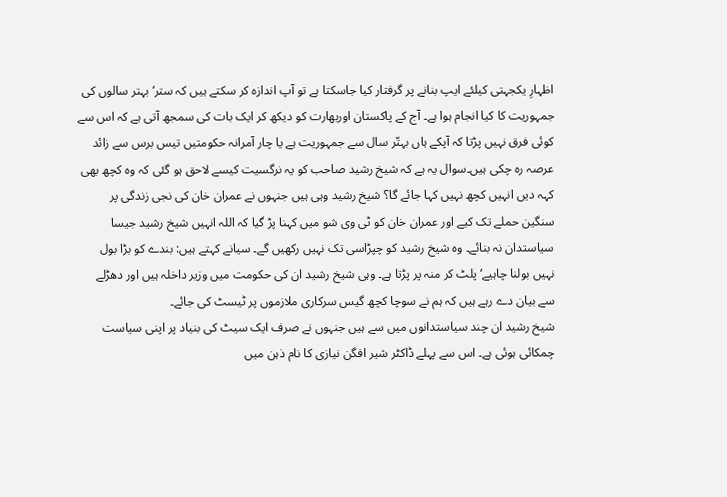اظہارِ یکجہتی کیلئے ایپ بنانے پر گرفتار کیا جاسکتا ہے تو آپ اندازہ کر سکتے ہیں کہ ستر‘ بہتر سالوں کی جمہوریت کا کیا انجام ہوا ہے۔ آج کے پاکستان اوربھارت کو دیکھ کر ایک بات کی سمجھ آتی ہے کہ اس سے کوئی فرق نہیں پڑتا کہ آپکے ہاں بہتّر سال سے جمہوریت ہے یا چار آمرانہ حکومتیں تیس برس سے زائد عرصہ رہ چکی ہیں۔سوال یہ ہے کہ شیخ رشید صاحب کو یہ نرگسیت کیسے لاحق ہو گئی کہ وہ کچھ بھی کہہ دیں انہیں کچھ نہیں کہا جائے گا؟ شیخ رشید وہی ہیں جنہوں نے عمران خان کی نجی زندگی پر سنگین حملے تک کیے اور عمران خان کو ٹی وی شو میں کہنا پڑ گیا کہ اللہ انہیں شیخ رشید جیسا سیاستدان نہ بنائے۔ وہ شیخ رشید کو چپڑاسی تک نہیں رکھیں گے۔ سیانے کہتے ہیں: بندے کو بڑا بول نہیں بولنا چاہیے‘ پلٹ کر منہ پر پڑتا ہے۔ وہی شیخ رشید ان کی حکومت میں وزیر داخلہ ہیں اور دھڑلے سے بیان دے رہے ہیں کہ ہم نے سوچا کچھ گیس سرکاری ملازموں پر ٹیسٹ کی جائے۔
شیخ رشید ان چند سیاستدانوں میں سے ہیں جنہوں نے صرف ایک سیٹ کی بنیاد پر اپنی سیاست چمکائی ہوئی ہے۔ اس سے پہلے ڈاکٹر شیر افگن نیازی کا نام ذہن میں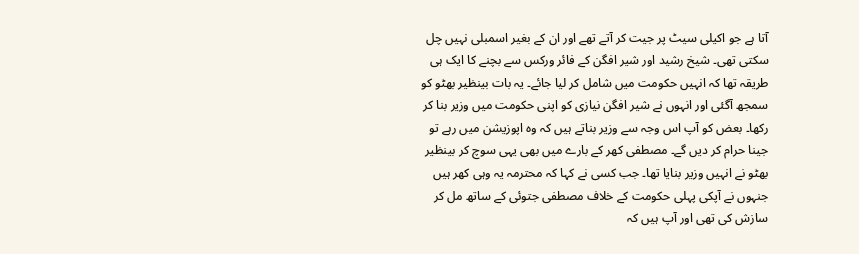آتا ہے جو اکیلی سیٹ پر جیت کر آتے تھے اور ان کے بغیر اسمبلی نہیں چل سکتی تھی۔ شیخ رشید اور شیر افگن کے فائر ورکس سے بچنے کا ایک ہی طریقہ تھا کہ انہیں حکومت میں شامل کر لیا جائے۔ یہ بات بینظیر بھٹو کو سمجھ آگئی اور انہوں نے شیر افگن نیازی کو اپنی حکومت میں وزیر بنا کر رکھا۔ بعض کو آپ اس وجہ سے وزیر بناتے ہیں کہ وہ اپوزیشن میں رہے تو جینا حرام کر دیں گے۔ مصطفی کھر کے بارے میں بھی یہی سوچ کر بینظیر بھٹو نے انہیں وزیر بنایا تھا۔ جب کسی نے کہا کہ محترمہ یہ وہی کھر ہیں جنہوں نے آپکی پہلی حکومت کے خلاف مصطفی جتوئی کے ساتھ مل کر سازش کی تھی اور آپ ہیں کہ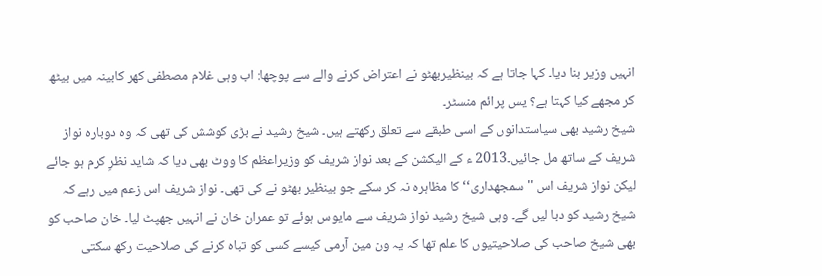انہیں وزیر بنا دیا۔ کہا جاتا ہے کہ بینظیربھٹو نے اعتراض کرنے والے سے پوچھا: اب وہی غلام مصطفی کھر کابینہ میں بیٹھ کر مجھے کیا کہتا ہے؟ یس پرائم منسٹر۔
شیخ رشید بھی سیاستدانوں کے اسی طبقے سے تعلق رکھتے ہیں۔ شیخ رشید نے بڑی کوشش کی تھی کہ وہ دوبارہ نواز شریف کے ساتھ مل جائیں۔2013 ء کے الیکشن کے بعد نواز شریف کو وزیراعظم کا ووٹ بھی دیا کہ شاید نظرِ کرم ہو جائے لیکن نواز شریف اس '' سمجھداری‘‘ کا مظاہرہ نہ کر سکے جو بینظیر بھٹو نے کی تھی۔ نواز شریف اس زعم میں رہے کہ شیخ رشید کو دبا لیں گے۔ وہی شیخ رشید نواز شریف سے مایوس ہوئے تو عمران خان نے انہیں جھپٹ لیا۔ خان صاحب کو بھی شیخ صاحب کی صلاحیتیوں کا علم تھا کہ یہ ون مین آرمی کیسے کسی کو تباہ کرنے کی صلاحیت رکھ سکتی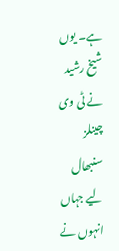ہے۔ یوں شیخ رشید نے ٹی وی چینلز سنبھال لیے جہاں انہوں نے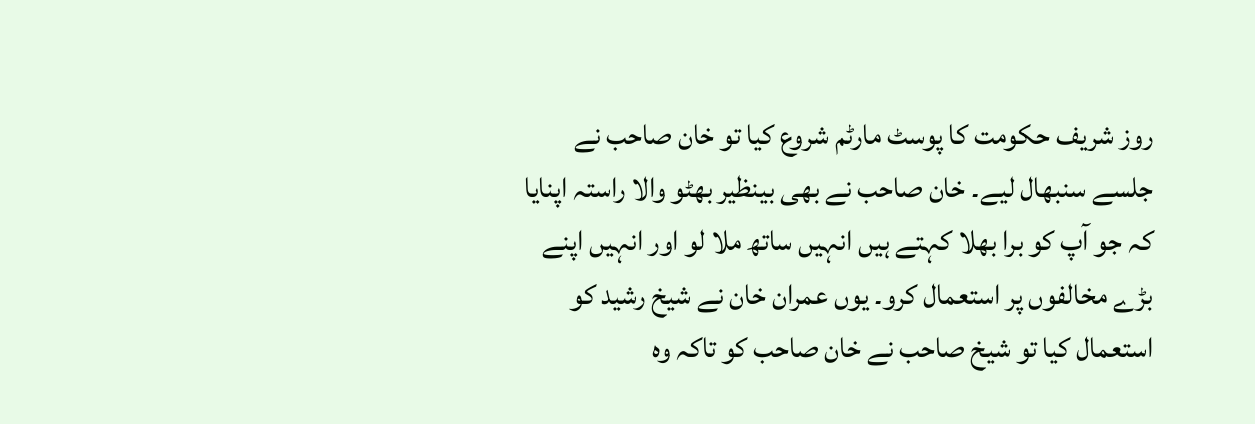روز شریف حکومت کا پوسٹ مارٹم شروع کیا تو خان صاحب نے جلسے سنبھال لیے۔ خان صاحب نے بھی بینظیر بھٹو والا راستہ اپنایا کہ جو آپ کو برا بھلا کہتے ہیں انہیں ساتھ ملا لو اور انہیں اپنے بڑے مخالفوں پر استعمال کرو۔ یوں عمران خان نے شیخ رشید کو استعمال کیا تو شیخ صاحب نے خان صاحب کو تاکہ وہ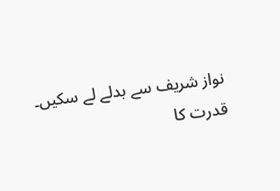نواز شریف سے بدلے لے سکیں۔
قدرت کا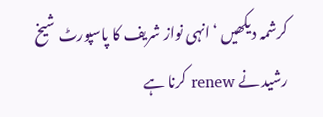کرشمہ دیکھیں ‘انہی نواز شریف کا پاسپورٹ شیخ رشید نے renew کرنا ہے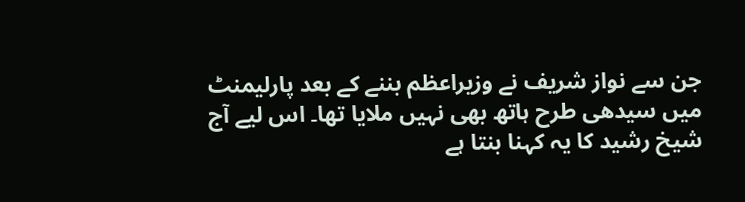جن سے نواز شریف نے وزیراعظم بننے کے بعد پارلیمنٹ میں سیدھی طرح ہاتھ بھی نہیں ملایا تھا۔ اس لیے آج شیخ رشید کا یہ کہنا بنتا ہے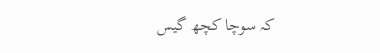کہ سوچا کچھ گیس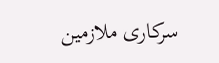سرکاری ملازمین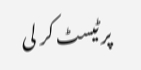پر ٹیسٹ کر لی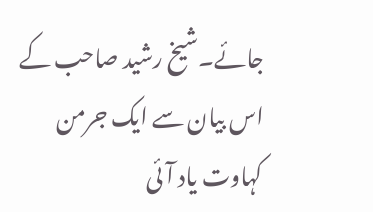جائے۔شیخ رشید صاحب کے اس بیان سے ایک جرمن کہاوت یاد آئی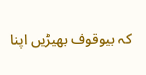کہ بیوقوف بھیڑیں اپنا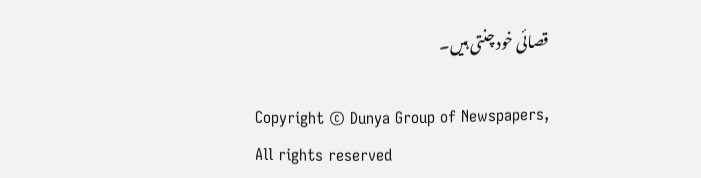قصائی خود چنتی ہیں۔

Copyright © Dunya Group of Newspapers, All rights reserved